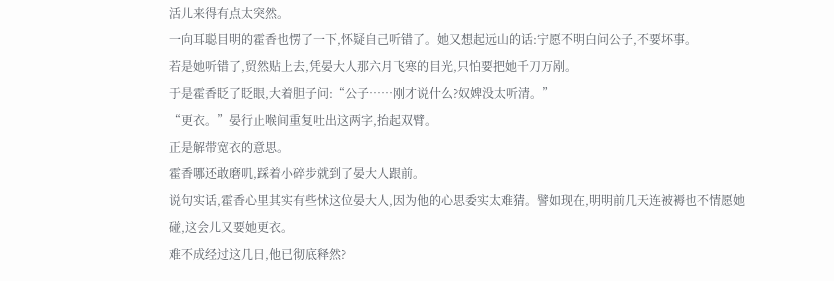活儿来得有点太突然。
一向耳聪目明的霍香也愣了一下,怀疑自己听错了。她又想起远山的话:宁愿不明白问公子,不要坏事。
若是她听错了,贸然贴上去,凭晏大人那六月飞寒的目光,只怕要把她千刀万剐。
于是霍香眨了眨眼,大着胆子问:“公子……刚才说什么?奴婢没太听清。”
“更衣。”晏行止喉间重复吐出这两字,抬起双臂。
正是解带宽衣的意思。
霍香哪还敢磨叽,踩着小碎步就到了晏大人跟前。
说句实话,霍香心里其实有些怵这位晏大人,因为他的心思委实太难猜。譬如现在,明明前几天连被褥也不情愿她碰,这会儿又要她更衣。
难不成经过这几日,他已彻底释然?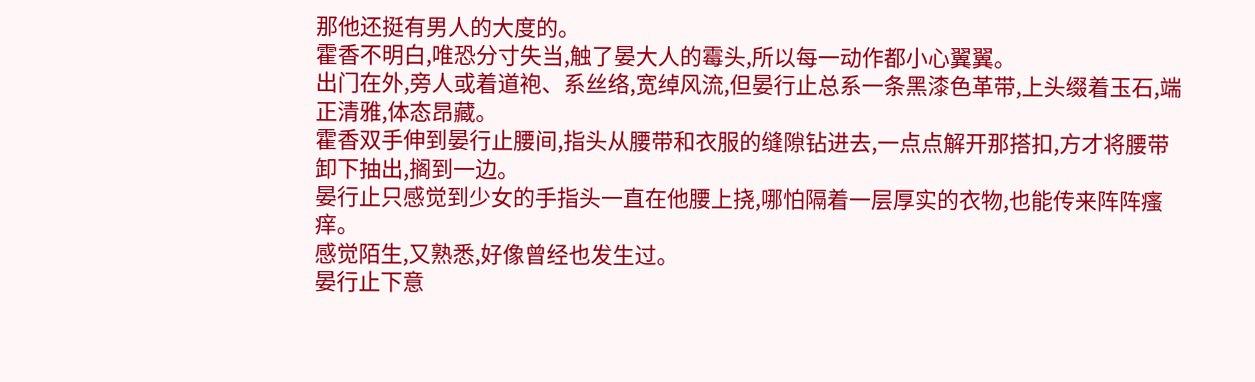那他还挺有男人的大度的。
霍香不明白,唯恐分寸失当,触了晏大人的霉头,所以每一动作都小心翼翼。
出门在外,旁人或着道袍、系丝络,宽绰风流,但晏行止总系一条黑漆色革带,上头缀着玉石,端正清雅,体态昂藏。
霍香双手伸到晏行止腰间,指头从腰带和衣服的缝隙钻进去,一点点解开那搭扣,方才将腰带卸下抽出,搁到一边。
晏行止只感觉到少女的手指头一直在他腰上挠,哪怕隔着一层厚实的衣物,也能传来阵阵瘙痒。
感觉陌生,又熟悉,好像曾经也发生过。
晏行止下意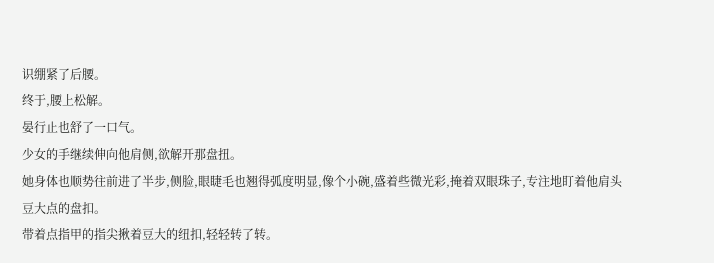识绷紧了后腰。
终于,腰上松解。
晏行止也舒了一口气。
少女的手继续伸向他肩侧,欲解开那盘扭。
她身体也顺势往前进了半步,侧脸,眼睫毛也翘得弧度明显,像个小碗,盛着些微光彩,掩着双眼珠子,专注地盯着他肩头豆大点的盘扣。
带着点指甲的指尖揪着豆大的纽扣,轻轻转了转。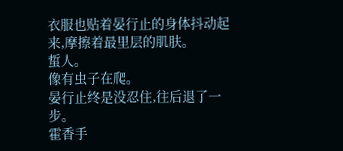衣服也贴着晏行止的身体抖动起来,摩擦着最里层的肌肤。
蜇人。
像有虫子在爬。
晏行止终是没忍住,往后退了一步。
霍香手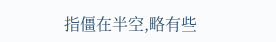指僵在半空,略有些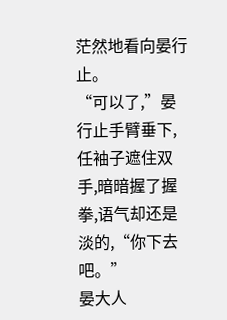茫然地看向晏行止。
“可以了,”晏行止手臂垂下,任袖子遮住双手,暗暗握了握拳,语气却还是淡的,“你下去吧。”
晏大人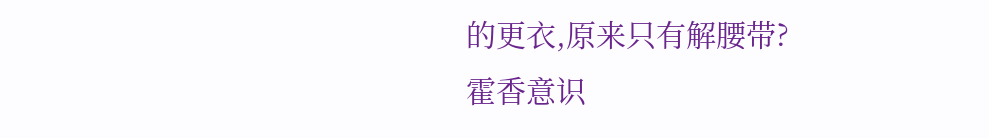的更衣,原来只有解腰带?
霍香意识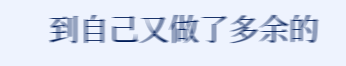到自己又做了多余的